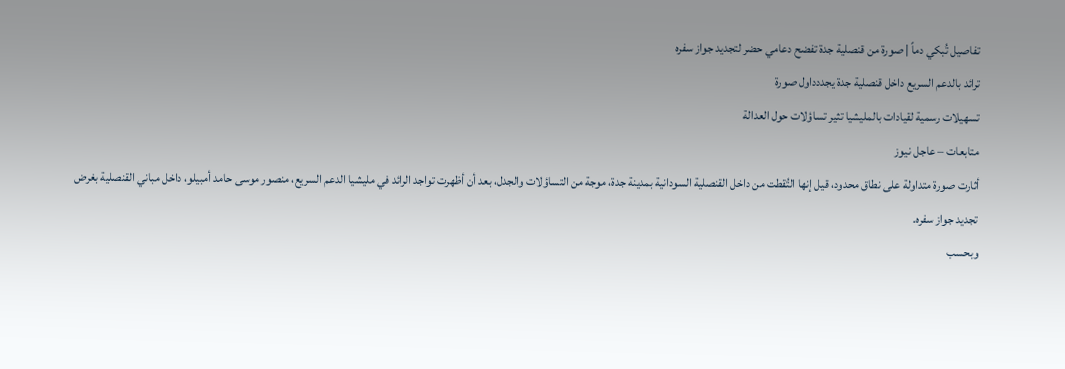تفاصيل تُبكي دماً | صورة من قنصلية جدة تفضح دعامي حضر لتجديد جواز سفره
ترائد بالدعم السريع داخل قنصلية جدة يجددداول صورة
تسهيلات رسمية لقيادات بالمليشيا تثير تساؤلات حول العدالة
متابعات – عاجل نيوز
أثارت صورة متداولة على نطاق محدود، قيل إنها التُقطت من داخل القنصلية السودانية بمدينة جدة، موجة من التساؤلات والجدل، بعد أن أظهرت تواجد الرائد في مليشيا الدعم السريع، منصور موسى حامد أمبيلو، داخل مباني القنصلية بغرض تجديد جواز سفره.
وبحسب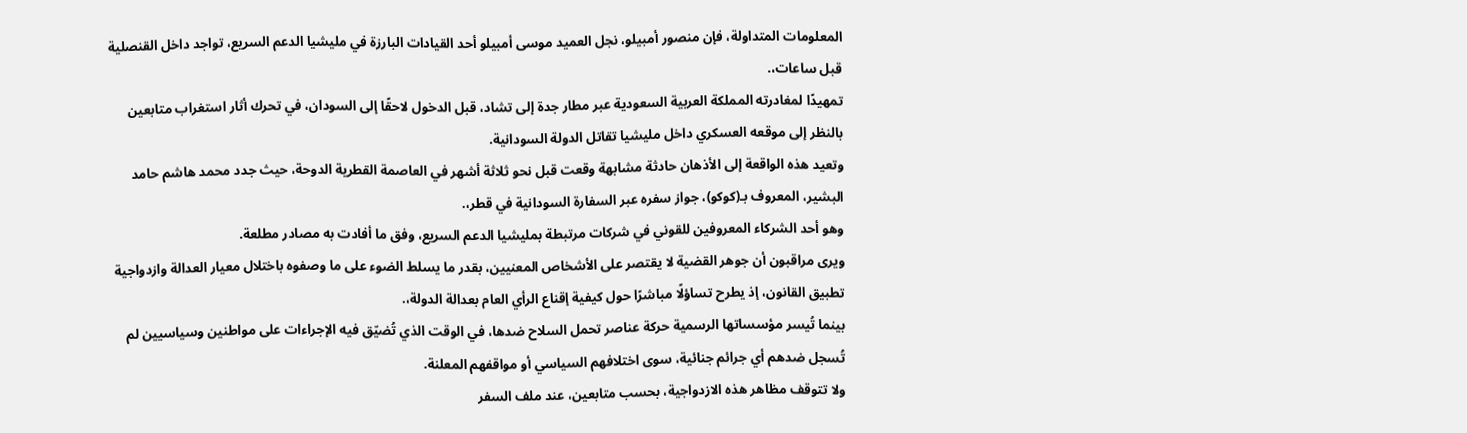المعلومات المتداولة، فإن منصور أمبيلو، نجل العميد موسى أمبيلو أحد القيادات البارزة في مليشيا الدعم السريع، تواجد داخل القنصلية قبل ساعات،.
تمهيدًا لمغادرته المملكة العربية السعودية عبر مطار جدة إلى تشاد، قبل الدخول لاحقًا إلى السودان، في تحرك أثار استغراب متابعين بالنظر إلى موقعه العسكري داخل مليشيا تقاتل الدولة السودانية.
وتعيد هذه الواقعة إلى الأذهان حادثة مشابهة وقعت قبل نحو ثلاثة أشهر في العاصمة القطرية الدوحة، حيث جدد محمد هاشم حامد البشير، المعروف بـ(كوكو)، جواز سفره عبر السفارة السودانية في قطر،.
وهو أحد الشركاء المعروفين للقوني في شركات مرتبطة بمليشيا الدعم السريع، وفق ما أفادت به مصادر مطلعة.
ويرى مراقبون أن جوهر القضية لا يقتصر على الأشخاص المعنيين، بقدر ما يسلط الضوء على ما وصفوه باختلال معيار العدالة وازدواجية تطبيق القانون، إذ يطرح تساؤلًا مباشرًا حول كيفية إقناع الرأي العام بعدالة الدولة،.
بينما تُيسر مؤسساتها الرسمية حركة عناصر تحمل السلاح ضدها، في الوقت الذي تُضيّق فيه الإجراءات على مواطنين وسياسيين لم تُسجل ضدهم أي جرائم جنائية، سوى اختلافهم السياسي أو مواقفهم المعلنة.
ولا تتوقف مظاهر هذه الازدواجية، بحسب متابعين، عند ملف السفر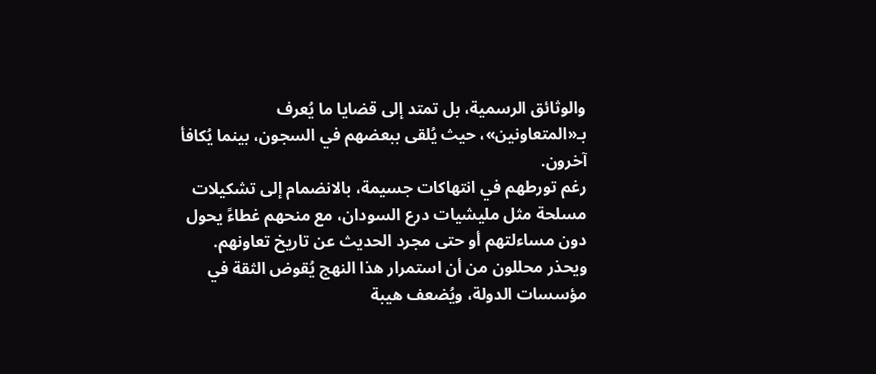والوثائق الرسمية، بل تمتد إلى قضايا ما يُعرف بـ«المتعاونين»، حيث يُلقى ببعضهم في السجون، بينما يُكافأ آخرون.
رغم تورطهم في انتهاكات جسيمة، بالانضمام إلى تشكيلات مسلحة مثل مليشيات درع السودان، مع منحهم غطاءً يحول دون مساءلتهم أو حتى مجرد الحديث عن تاريخ تعاونهم.
ويحذر محللون من أن استمرار هذا النهج يُقوض الثقة في مؤسسات الدولة، ويُضعف هيبة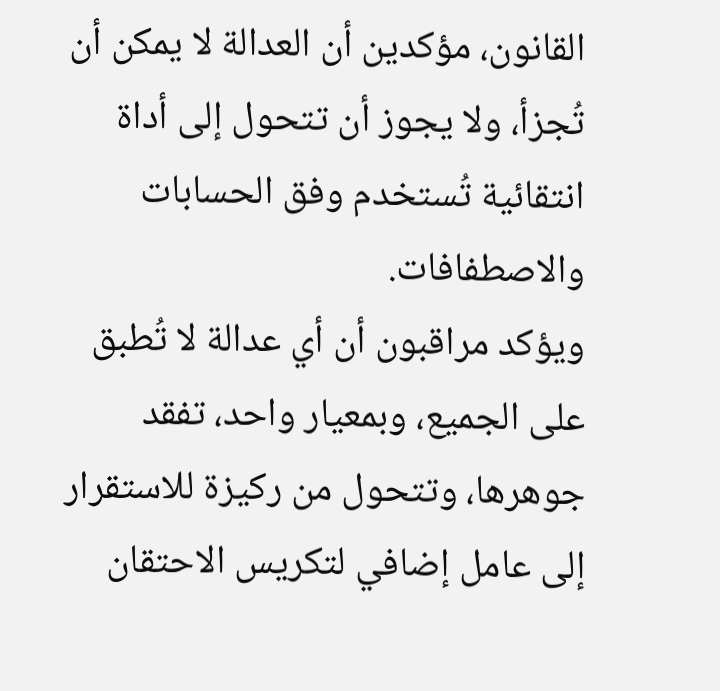القانون، مؤكدين أن العدالة لا يمكن أن تُجزأ، ولا يجوز أن تتحول إلى أداة انتقائية تُستخدم وفق الحسابات والاصطفافات.
ويؤكد مراقبون أن أي عدالة لا تُطبق على الجميع، وبمعيار واحد، تفقد جوهرها، وتتحول من ركيزة للاستقرار إلى عامل إضافي لتكريس الاحتقان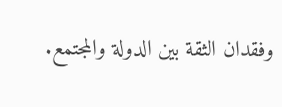وفقدان الثقة بين الدولة والمجتمع.